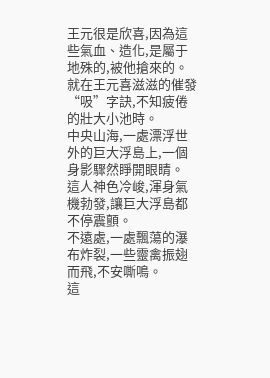王元很是欣喜,因為這些氣血、造化,是屬于地殊的,被他搶來的。
就在王元喜滋滋的催發“吸”字訣,不知疲倦的壯大小池時。
中央山海,一處漂浮世外的巨大浮島上,一個身影驟然睜開眼睛。
這人神色冷峻,渾身氣機勃發,讓巨大浮島都不停震顫。
不遠處,一處飄蕩的瀑布炸裂,一些靈禽振翅而飛,不安嘶鳴。
這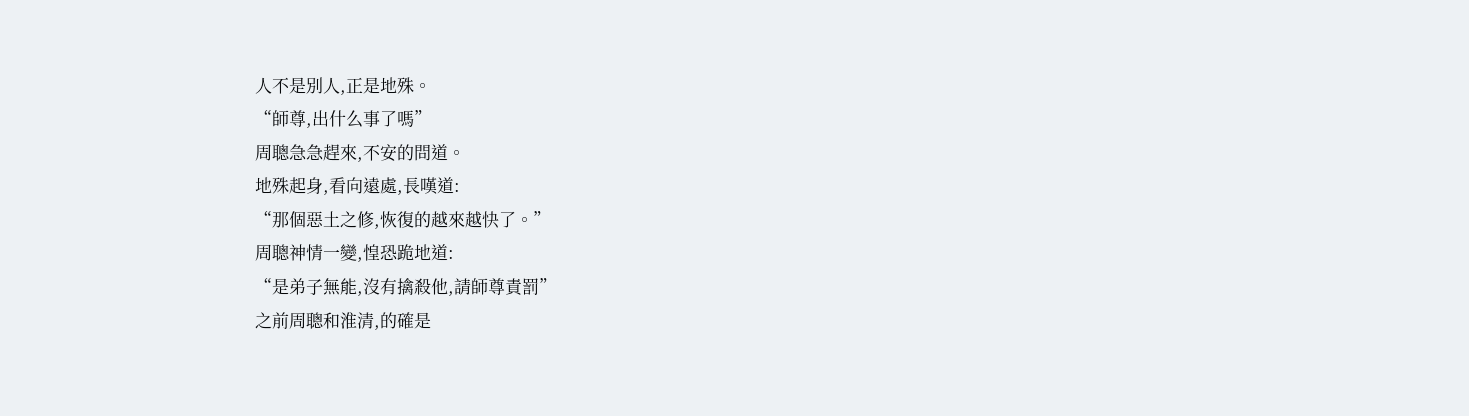人不是別人,正是地殊。
“師尊,出什么事了嗎”
周聰急急趕來,不安的問道。
地殊起身,看向遠處,長嘆道:
“那個惡土之修,恢復的越來越快了。”
周聰神情一變,惶恐跪地道:
“是弟子無能,沒有擒殺他,請師尊責罰”
之前周聰和淮清,的確是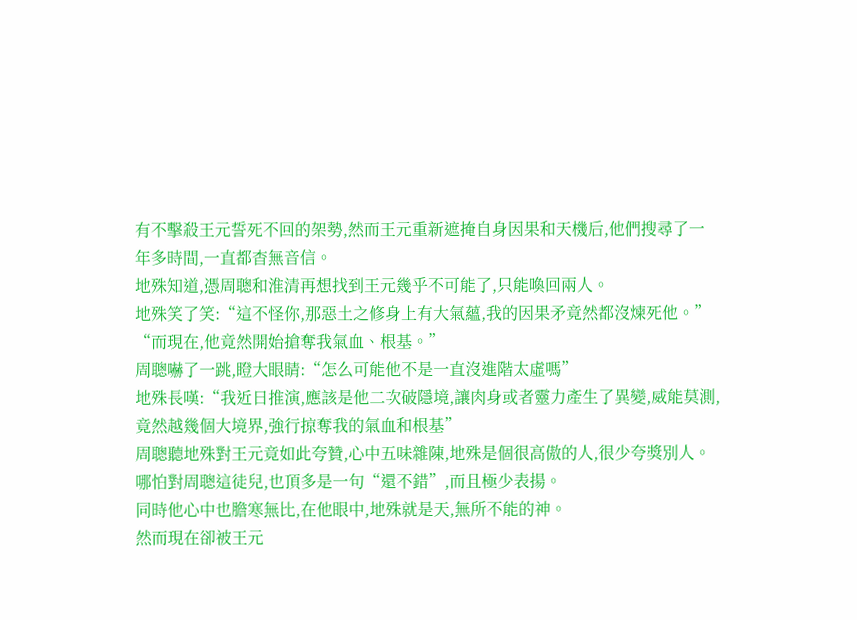有不擊殺王元誓死不回的架勢,然而王元重新遮掩自身因果和天機后,他們搜尋了一年多時間,一直都杳無音信。
地殊知道,憑周聰和淮清再想找到王元幾乎不可能了,只能喚回兩人。
地殊笑了笑:“這不怪你,那惡土之修身上有大氣蘊,我的因果矛竟然都沒煉死他。”
“而現在,他竟然開始搶奪我氣血、根基。”
周聰嚇了一跳,瞪大眼睛:“怎么可能他不是一直沒進階太虛嗎”
地殊長嘆:“我近日推演,應該是他二次破隱境,讓肉身或者靈力產生了異變,威能莫測,竟然越幾個大境界,強行掠奪我的氣血和根基”
周聰聽地殊對王元竟如此夸贊,心中五味雜陳,地殊是個很高傲的人,很少夸獎別人。
哪怕對周聰這徒兒,也頂多是一句“還不錯”,而且極少表揚。
同時他心中也膽寒無比,在他眼中,地殊就是天,無所不能的神。
然而現在卻被王元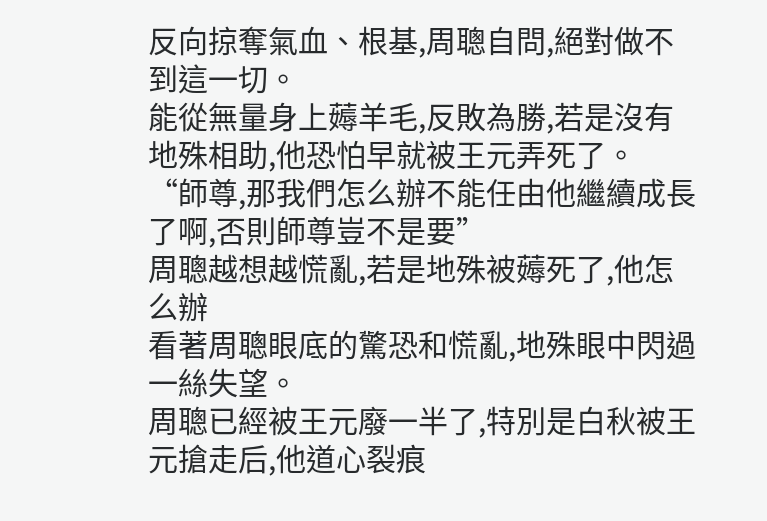反向掠奪氣血、根基,周聰自問,絕對做不到這一切。
能從無量身上薅羊毛,反敗為勝,若是沒有地殊相助,他恐怕早就被王元弄死了。
“師尊,那我們怎么辦不能任由他繼續成長了啊,否則師尊豈不是要”
周聰越想越慌亂,若是地殊被薅死了,他怎么辦
看著周聰眼底的驚恐和慌亂,地殊眼中閃過一絲失望。
周聰已經被王元廢一半了,特別是白秋被王元搶走后,他道心裂痕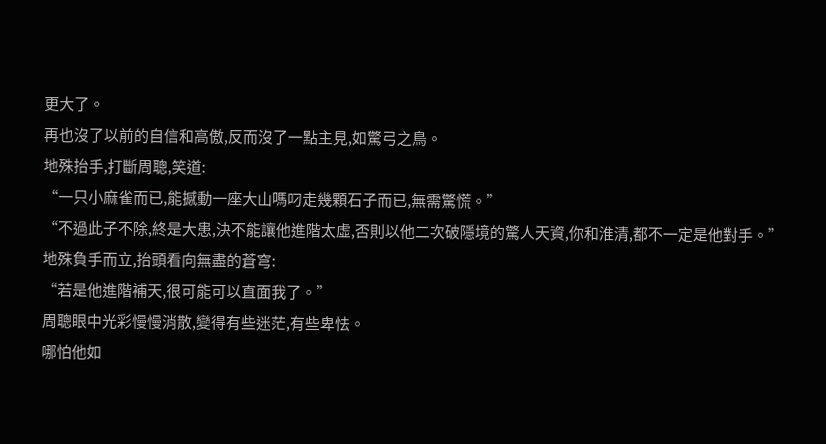更大了。
再也沒了以前的自信和高傲,反而沒了一點主見,如驚弓之鳥。
地殊抬手,打斷周聰,笑道:
“一只小麻雀而已,能撼動一座大山嗎叼走幾顆石子而已,無需驚慌。”
“不過此子不除,終是大患,決不能讓他進階太虛,否則以他二次破隱境的驚人天資,你和淮清,都不一定是他對手。”
地殊負手而立,抬頭看向無盡的蒼穹:
“若是他進階補天,很可能可以直面我了。”
周聰眼中光彩慢慢消散,變得有些迷茫,有些卑怯。
哪怕他如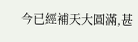今已經補天大圓滿,甚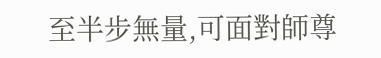至半步無量,可面對師尊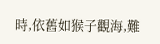時,依舊如猴子觀海,難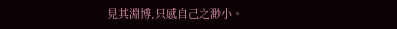見其淵博,只感自己之渺小。